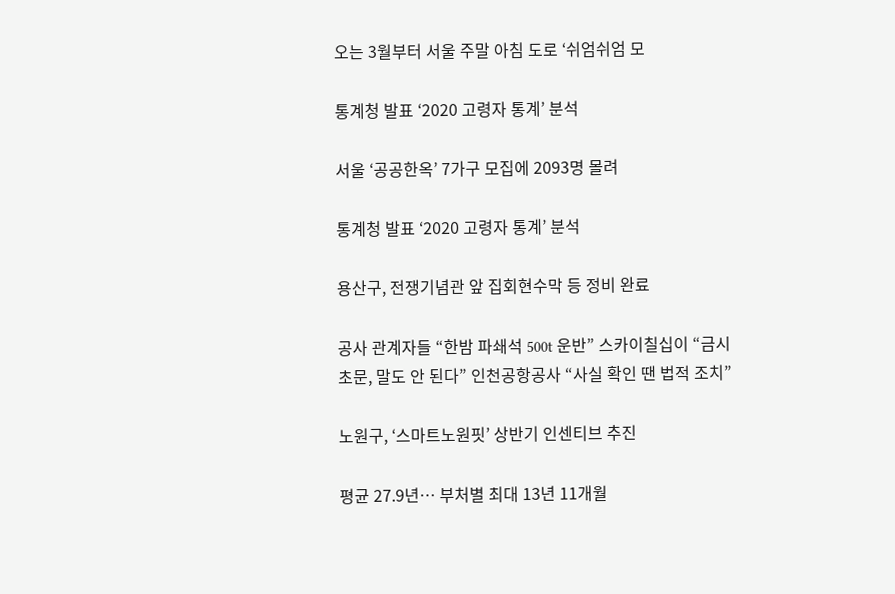오는 3월부터 서울 주말 아침 도로 ‘쉬엄쉬엄 모

통계청 발표 ‘2020 고령자 통계’ 분석

서울 ‘공공한옥’ 7가구 모집에 2093명 몰려

통계청 발표 ‘2020 고령자 통계’ 분석

용산구, 전쟁기념관 앞 집회현수막 등 정비 완료

공사 관계자들 “한밤 파쇄석 500t 운반” 스카이칠십이 “금시초문, 말도 안 된다” 인천공항공사 “사실 확인 땐 법적 조치”

노원구, ‘스마트노원핏’ 상반기 인센티브 추진

평균 27.9년… 부처별 최대 13년 11개월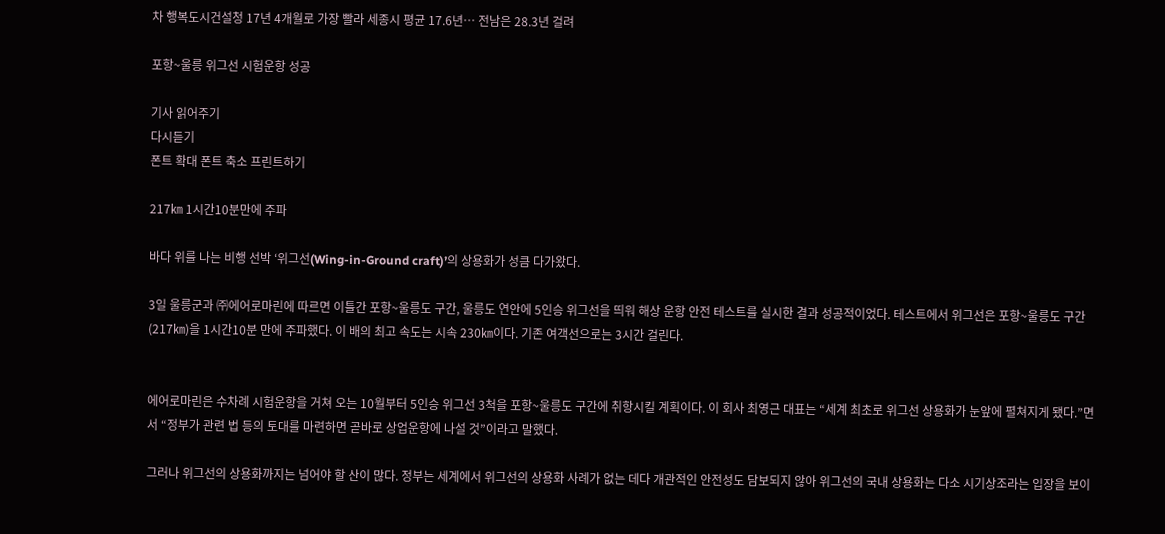차 행복도시건설청 17년 4개월로 가장 빨라 세종시 평균 17.6년… 전남은 28.3년 걸려

포항~울릉 위그선 시험운항 성공

기사 읽어주기
다시듣기
폰트 확대 폰트 축소 프린트하기

217㎞ 1시간10분만에 주파

바다 위를 나는 비행 선박 ‘위그선(Wing-in-Ground craft)’의 상용화가 성큼 다가왔다.

3일 울릉군과 ㈜에어로마린에 따르면 이틀간 포항~울릉도 구간, 울릉도 연안에 5인승 위그선을 띄워 해상 운항 안전 테스트를 실시한 결과 성공적이었다. 테스트에서 위그선은 포항~울릉도 구간(217㎞)을 1시간10분 만에 주파했다. 이 배의 최고 속도는 시속 230㎞이다. 기존 여객선으로는 3시간 걸린다.


에어로마린은 수차례 시험운항을 거쳐 오는 10월부터 5인승 위그선 3척을 포항~울릉도 구간에 취항시킬 계획이다. 이 회사 최영근 대표는 “세계 최초로 위그선 상용화가 눈앞에 펼쳐지게 됐다.”면서 “정부가 관련 법 등의 토대를 마련하면 곧바로 상업운항에 나설 것”이라고 말했다.

그러나 위그선의 상용화까지는 넘어야 할 산이 많다. 정부는 세계에서 위그선의 상용화 사례가 없는 데다 개관적인 안전성도 담보되지 않아 위그선의 국내 상용화는 다소 시기상조라는 입장을 보이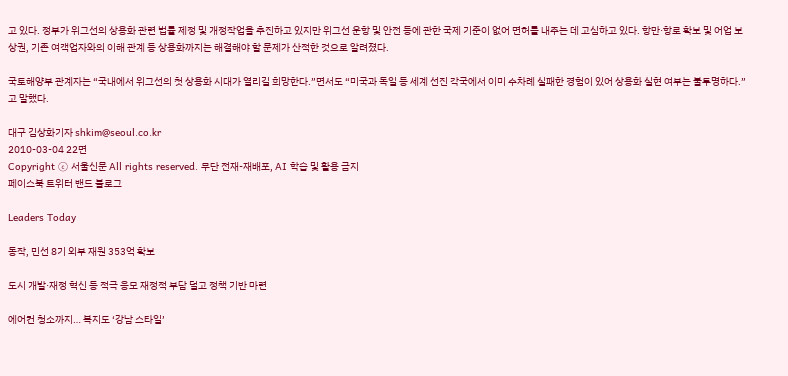고 있다. 정부가 위그선의 상용화 관련 법률 제정 및 개정작업을 추진하고 있지만 위그선 운항 및 안전 등에 관한 국제 기준이 없어 면허를 내주는 데 고심하고 있다. 항만·항로 확보 및 어업 보상권, 기존 여객업자와의 이해 관계 등 상용화까지는 해결해야 할 문제가 산적한 것으로 알려졌다.

국토해양부 관계자는 “국내에서 위그선의 첫 상용화 시대가 열리길 희망한다.”면서도 “미국과 독일 등 세계 선진 각국에서 이미 수차례 실패한 경험이 있어 상용화 실현 여부는 불투명하다.”고 말했다.

대구 김상화기자 shkim@seoul.co.kr
2010-03-04 22면
Copyright ⓒ 서울신문 All rights reserved. 무단 전재-재배포, AI 학습 및 활용 금지
페이스북 트위터 밴드 블로그

Leaders Today

동작, 민선 8기 외부 재원 353억 확보

도시 개발·재정 혁신 등 적극 응모 재정적 부담 덜고 정책 기반 마련

에어컨 청소까지… 복지도 ‘강남 스타일’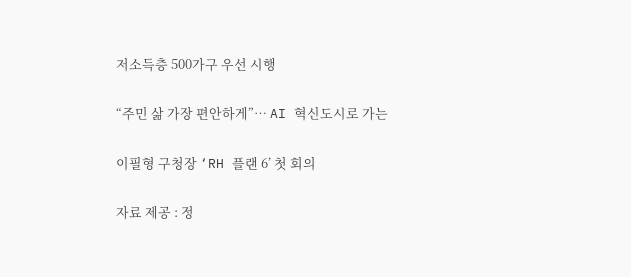저소득층 500가구 우선 시행

“주민 삶 가장 편안하게”… AI 혁신도시로 가는

이필형 구청장 ‘RH 플랜 6’ 첫 회의

자료 제공 : 정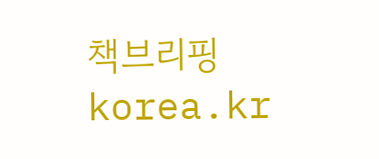책브리핑 korea.kr